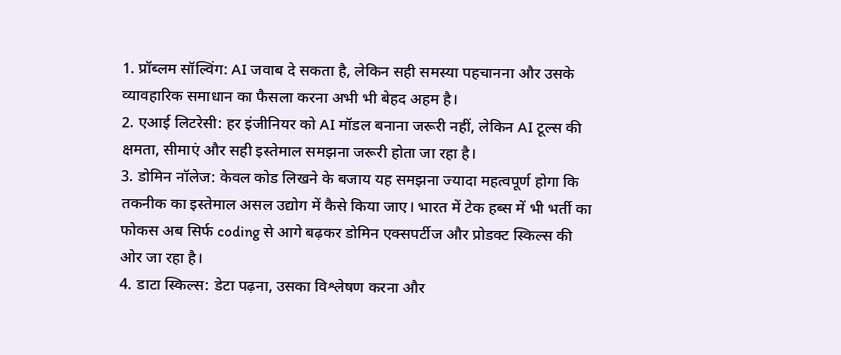1. प्रॉब्लम सॉल्विंग: AI जवाब दे सकता है, लेकिन सही समस्या पहचानना और उसके व्यावहारिक समाधान का फैसला करना अभी भी बेहद अहम है।
2. एआई लिटरेसी: हर इंजीनियर को AI मॉडल बनाना जरूरी नहीं, लेकिन AI टूल्स की क्षमता, सीमाएं और सही इस्तेमाल समझना जरूरी होता जा रहा है।
3. डोमिन नॉलेज: केवल कोड लिखने के बजाय यह समझना ज्यादा महत्वपूर्ण होगा कि तकनीक का इस्तेमाल असल उद्योग में कैसे किया जाए। भारत में टेक हब्स में भी भर्ती का फोकस अब सिर्फ coding से आगे बढ़कर डोमिन एक्सपर्टीज और प्रोडक्ट स्किल्स की ओर जा रहा है।
4. डाटा स्किल्स: डेटा पढ़ना, उसका विश्लेषण करना और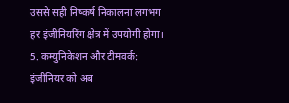उससे सही निष्कर्ष निकालना लगभग हर इंजीनियरिंग क्षेत्र में उपयोगी होगा।
5. कम्युनिकेशन और टीमवर्क: इंजीनियर को अब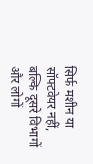सिर्फ मशीन या सॉफ्टवेयर नहीं, बल्कि दूसरे विभागों और लोगों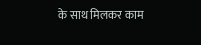के साथ मिलकर काम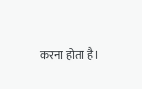करना होता है।